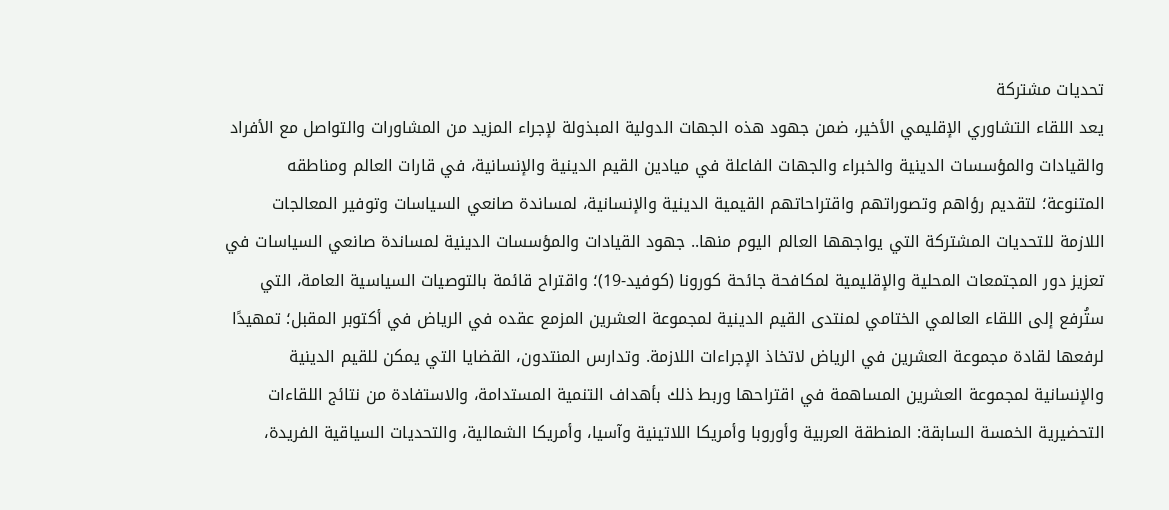تحديات مشتركة
يعد اللقاء التشاوري الإقليمي الأخير، ضمن جهود هذه الجهات الدولية المبذولة لإجراء المزيد من المشاورات والتواصل مع الأفراد والقيادات والمؤسسات الدينية والخبراء والجهات الفاعلة في ميادين القيم الدينية والإنسانية، في قارات العالم ومناطقه المتنوعة؛ لتقديم رؤاهم وتصوراتهم واقتراحاتهم القيمية الدينية والإنسانية، لمساندة صانعي السياسات وتوفير المعالجات اللازمة للتحديات المشتركة التي يواجهها العالم اليوم منها.. جهود القيادات والمؤسسات الدينية لمساندة صانعي السياسات في تعزيز دور المجتمعات المحلية والإقليمية لمكافحة جائحة كورونا (كوفيد-19)؛ واقتراح قائمة بالتوصيات السياسية العامة، التي ستُرفع إلى اللقاء العالمي الختامي لمنتدى القيم الدينية لمجموعة العشرين المزمع عقده في الرياض في أكتوبر المقبل؛ تمهيدًا لرفعها لقادة مجموعة العشرين في الرياض لاتخاذ الإجراءات اللازمة. وتدارس المنتدون، القضايا التي يمكن للقيم الدينية والإنسانية لمجموعة العشرين المساهمة في اقتراحها وربط ذلك بأهداف التنمية المستدامة، والاستفادة من نتائج اللقاءات التحضيرية الخمسة السابقة: المنطقة العربية وأوروبا وأمريكا اللاتينية وآسيا، وأمريكا الشمالية، والتحديات السياقية الفريدة،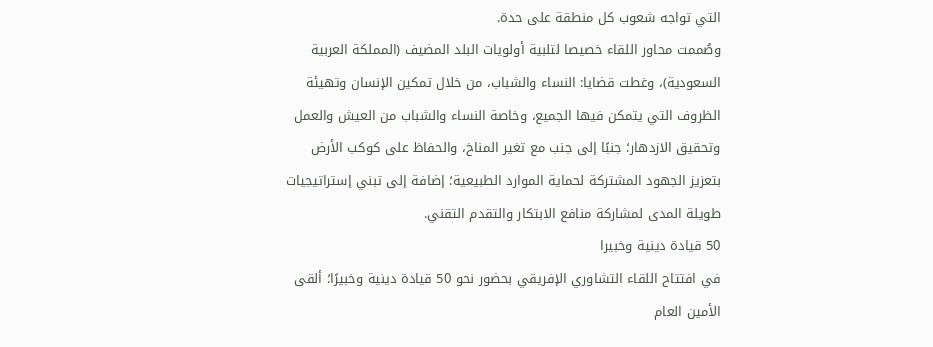التي تواجه شعوب كل منطقة على حدة.
وصُممت محاور اللقاء خصيصا لتلبية أولويات البلد المضيف (المملكة العربية السعودية)، وغطت قضايا: النساء والشباب، من خلال تمكين الإنسان وتهيئة الظروف التي يتمكن فيها الجميع، وخاصة النساء والشباب من العيش والعمل وتحقيق الازدهار؛ جنبًا إلى جنب مع تغير المناخ، والحفاظ على كوكب الأرض بتعزيز الجهود المشتركة لحماية الموارد الطبيعية؛ إضافة إلى تبني إستراتيجيات طويلة المدى لمشاركة منافع الابتكار والتقدم التقني.
50 قيادة دينية وخبيرا
في افتتاح اللقاء التشاوري الإفريقي بحضور نحو 50 قيادة دينية وخبيرًا؛ ألقى الأمين العام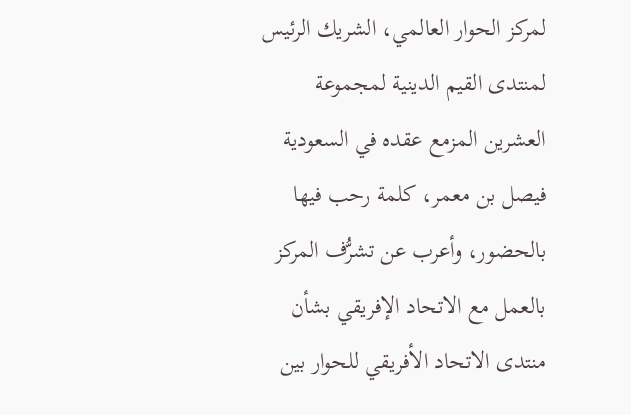لمركز الحوار العالمي، الشريك الرئيس لمنتدى القيم الدينية لمجموعة العشرين المزمع عقده في السعودية فيصل بن معمر، كلمة رحب فيها بالحضور، وأعرب عن تشرُّف المركز بالعمل مع الاتحاد الإفريقي بشأن منتدى الاتحاد الأفريقي للحوار بين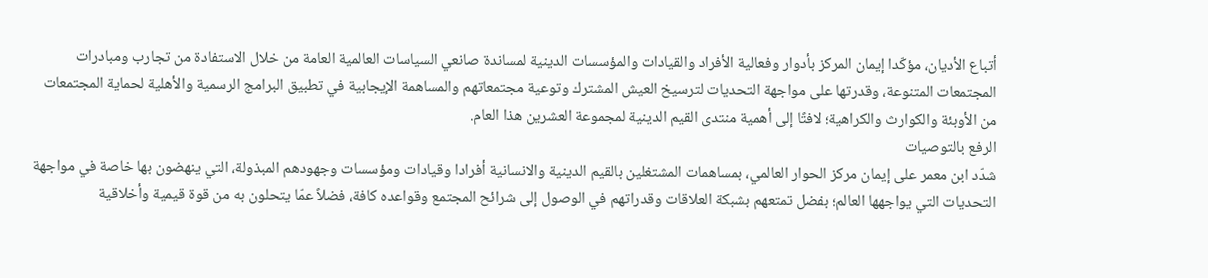أتباع الأديان، مؤكّدا إيمان المركز بأدوار وفعالية الأفراد والقيادات والمؤسسات الدينية لمساندة صانعي السياسات العالمية العامة من خلال الاستفادة من تجارب ومبادرات المجتمعات المتنوعة، وقدرتها على مواجهة التحديات لترسيخ العيش المشترك وتوعية مجتمعاتهم والمساهمة الإيجابية في تطبيق البرامج الرسمية والأهلية لحماية المجتمعات من الأوبئة والكوارث والكراهية؛ لافتًا إلى أهمية منتدى القيم الدينية لمجموعة العشرين هذا العام.
الرفع بالتوصيات
شدّد ابن معمر على إيمان مركز الحوار العالمي، بمساهمات المشتغلين بالقيم الدينية والانسانية أفرادا وقيادات ومؤسسات وجهودهم المبذولة، التي ينهضون بها خاصة في مواجهة التحديات التي يواجهها العالم؛ بفضل تمتعهم بشبكة العلاقات وقدراتهم في الوصول إلى شرائح المجتمع وقواعده كافة، فضلاً عمّا يتحلون به من قوة قيمية وأخلاقية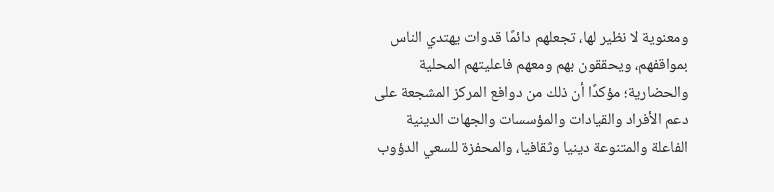ومعنوية لا نظير لها، تجعلهم دائمًا قدوات يهتدي الناس بمواقفهم، ويحققون بهم ومعهم فاعليتهم المحلية والحضارية؛ مؤكدًا أن ذلك من دوافع المركز المشجعة على دعم الأفراد والقيادات والمؤسسات والجهات الدينية الفاعلة والمتنوعة دينيا وثقافيا، والمحفزة للسعي الدؤوب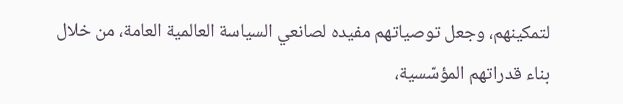لتمكينهم، وجعل توصياتهم مفيده لصانعي السياسة العالمية العامة، من خلال بناء قدراتهم المؤسّسية،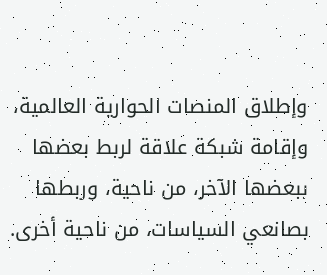وإطلاق المنصات الحوارية العالمية، وإقامة شبكة علاقة لربط بعضها ببعضها الآخر، من ناحية، وربطها بصانعي السياسات، من ناحية أخرى.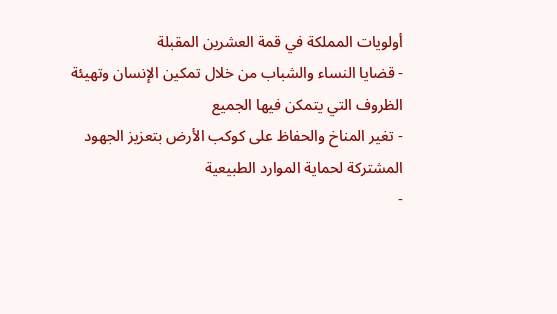أولويات المملكة في قمة العشرين المقبلة
- قضايا النساء والشباب من خلال تمكين الإنسان وتهيئة الظروف التي يتمكن فيها الجميع
- تغير المناخ والحفاظ على كوكب الأرض بتعزيز الجهود المشتركة لحماية الموارد الطبيعية
-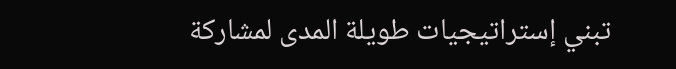تبني إستراتيجيات طويلة المدى لمشاركة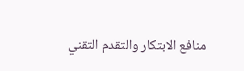منافع الابتكار والتقدم التقني